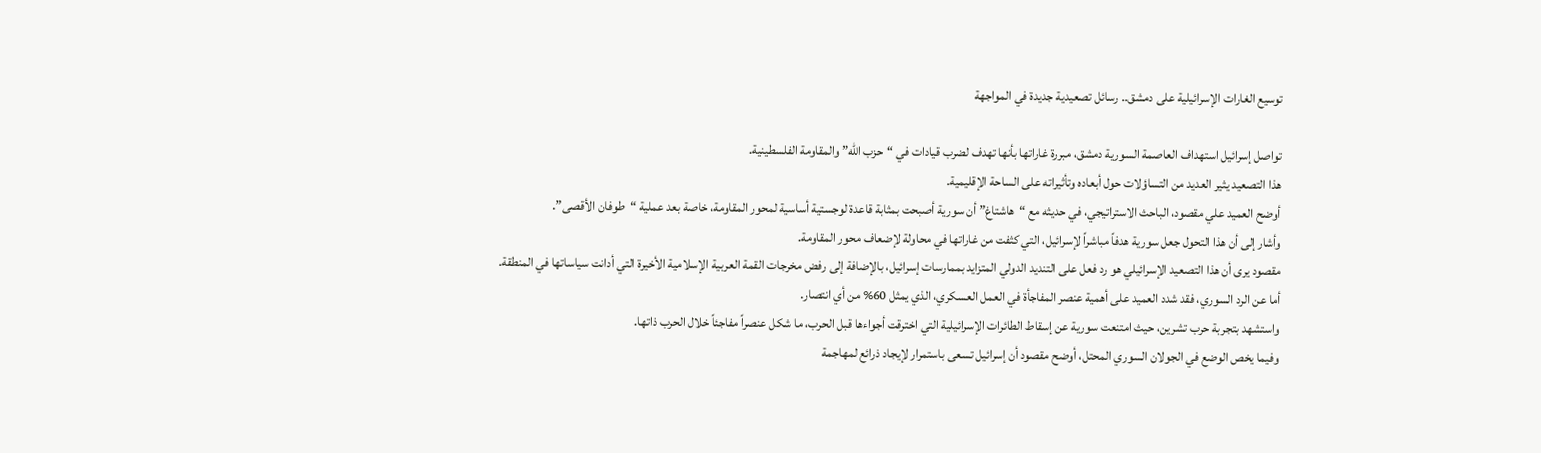توسيع الغارات الإسرائيلية على دمشق.. رسائل تصعيدية جديدة في المواجهة

تواصل إسرائيل استهداف العاصمة السورية دمشق، مبررة غاراتها بأنها تهدف لضرب قيادات في “حزب الله” والمقاومة الفلسطينية.
هذا التصعيد يثير العديد من التساؤلات حول أبعاده وتأثيراته على الساحة الإقليمية.
أوضح العميد علي مقصود، الباحث الاستراتيجي، في حديثه مع “هاشتاغ” أن سورية أصبحت بمثابة قاعدة لوجستية أساسية لمحور المقاومة، خاصة بعد عملية “طوفان الأقصى”.
وأشار إلى أن هذا التحول جعل سورية هدفاً مباشراً لإسرائيل، التي كثفت من غاراتها في محاولة لإضعاف محور المقاومة.
مقصود يرى أن هذا التصعيد الإسرائيلي هو رد فعل على التنديد الدولي المتزايد بممارسات إسرائيل، بالإضافة إلى رفض مخرجات القمة العربية الإسلامية الأخيرة التي أدانت سياساتها في المنطقة.
أما عن الرد السوري، فقد شدد العميد على أهمية عنصر المفاجأة في العمل العسكري، الذي يمثل 60% من أي انتصار.
واستشهد بتجربة حرب تشرين، حيث امتنعت سورية عن إسقاط الطائرات الإسرائيلية التي اخترقت أجواءها قبل الحرب، ما شكل عنصراً مفاجئاً خلال الحرب ذاتها.
وفيما يخص الوضع في الجولان السوري المحتل، أوضح مقصود أن إسرائيل تسعى باستمرار لإيجاد ذرائع لمهاجمة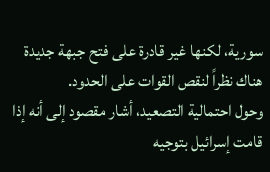سورية، لكنها غير قادرة على فتح جبهة جديدة هناك نظراً لنقص القوات على الحدود.
وحول احتمالية التصعيد، أشار مقصود إلى أنه إذا قامت إسرائيل بتوجيه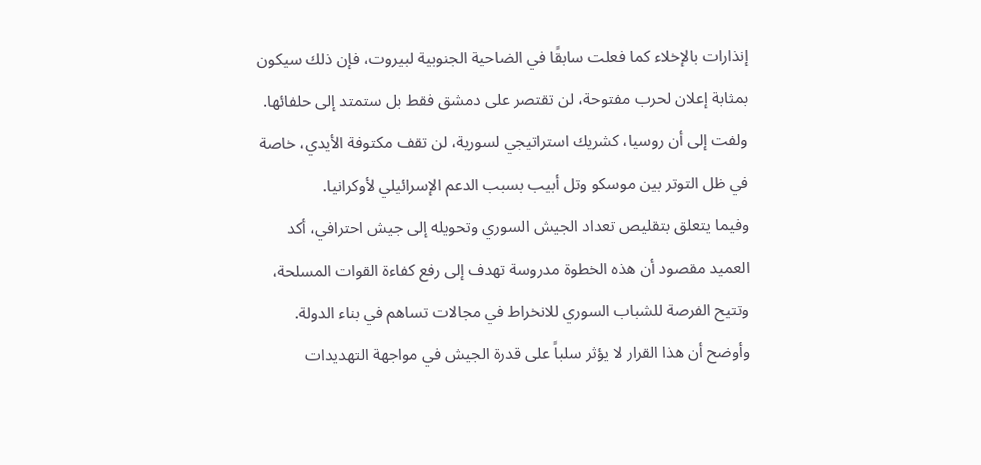إنذارات بالإخلاء كما فعلت سابقًا في الضاحية الجنوبية لبيروت، فإن ذلك سيكون بمثابة إعلان لحرب مفتوحة، لن تقتصر على دمشق فقط بل ستمتد إلى حلفائها.
ولفت إلى أن روسيا، كشريك استراتيجي لسورية، لن تقف مكتوفة الأيدي، خاصة في ظل التوتر بين موسكو وتل أبيب بسبب الدعم الإسرائيلي لأوكرانيا.
وفيما يتعلق بتقليص تعداد الجيش السوري وتحويله إلى جيش احترافي، أكد العميد مقصود أن هذه الخطوة مدروسة تهدف إلى رفع كفاءة القوات المسلحة، وتتيح الفرصة للشباب السوري للانخراط في مجالات تساهم في بناء الدولة.
وأوضح أن هذا القرار لا يؤثر سلباً على قدرة الجيش في مواجهة التهديدات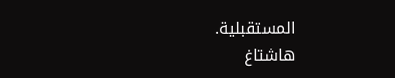المستقبلية.
هاشتاغ